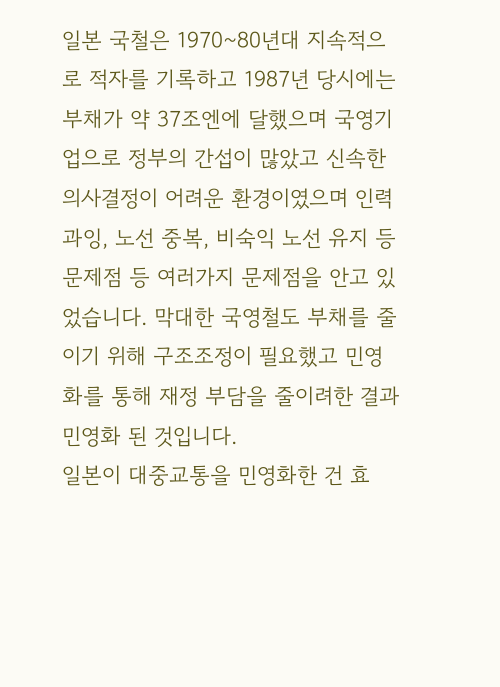일본 국철은 1970~80년대 지속적으로 적자를 기록하고 1987년 당시에는 부채가 약 37조엔에 달했으며 국영기업으로 정부의 간섭이 많았고 신속한 의사결정이 어려운 환경이였으며 인력 과잉, 노선 중복, 비숙익 노선 유지 등 문제점 등 여러가지 문제점을 안고 있었습니다. 막대한 국영철도 부채를 줄이기 위해 구조조정이 필요했고 민영화를 통해 재정 부담을 줄이려한 결과 민영화 된 것입니다.
일본이 대중교통을 민영화한 건 효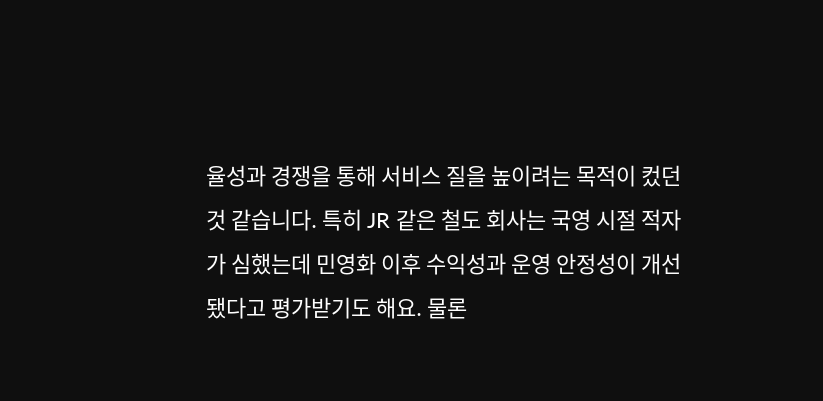율성과 경쟁을 통해 서비스 질을 높이려는 목적이 컸던 것 같습니다. 특히 JR 같은 철도 회사는 국영 시절 적자가 심했는데 민영화 이후 수익성과 운영 안정성이 개선됐다고 평가받기도 해요. 물론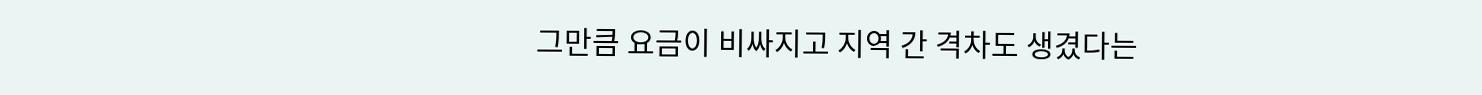그만큼 요금이 비싸지고 지역 간 격차도 생겼다는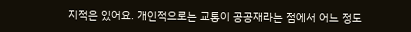지적은 있어요. 개인적으로는 교통이 공공재라는 점에서 어느 정도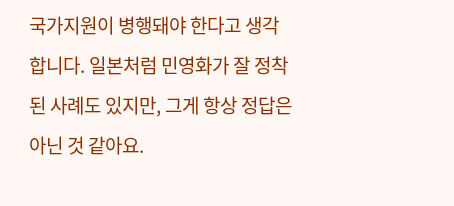국가지원이 병행돼야 한다고 생각합니다. 일본처럼 민영화가 잘 정착된 사례도 있지만, 그게 항상 정답은 아닌 것 같아요.